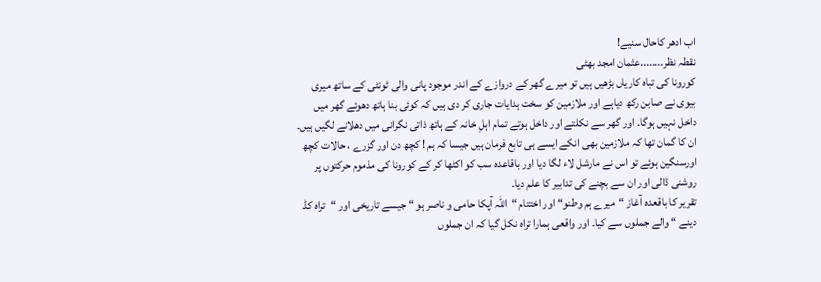اب ادھر کاحال سنیے!
نقطہ نظر........عثمان امجد بھٹی
کورونا کی تباہ کاریاں بڑھیں ہیں تو میرے گھر کے دروازے کے اندر موجود پانی والی ٹونٹی کے ساتھ میری بیوی نے صابن رکھ دیاہے اور ملازمین کو سخت ہدایات جاری کر دی ہیں کہ کوئی بنا ہاتھ دھوئے گھر میں داخل نہیں ہوگا۔ اور گھر سے نکلتے اور داخل ہوتے تمام اہلِ خانہ کے ہاتھ ذاتی نگرانی میں دھلانے لگیں ہیں۔ ان کا گمان تھا کہ ملازمین بھی انکے ایسے ہی تابع فرمان ہیں جیسا کہ ہم ! کچھ دن اور گزرے ، حالات کچھ اورسنگین ہوئے تو اس نے مارشل لاء لگا دیا اور باقاعدہ سب کو اکٹھا کر کے کورونا کی مذموم حرکتوں پر روشنی ڈالی اور ان سے بچنے کی تدابیر کا علم دیا۔
تقریر کا باقعدہ آغاز “میرے ہم وطنو“ اور اختتام “اللہ آپکا حامی و ناصر ہو “ جیسے تاریخی اور “تراہ کڈ دینے “ والے جملوں سے کیا۔ اور واقعی ہمارا تراہ نکل گیا کہ ان جملوں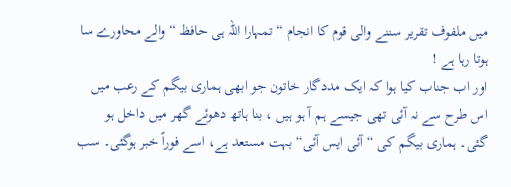میں ملفوف تقریر سننے والی قوم کا انجام “تمہارا اللہ ہی حافظ “والے محاورے سا ہوتا رہا ہے !
اور اب جناب کیا ہوا کہ ایک مددگار خاتون جو ابھی ہماری بیگم کے رعب میں اس طرح سے نہ آئی تھی جیسے ہم آ ہو ہیں ، بنا ہاتھ دھوئے گھر میں داخل ہو گئی۔ ہماری بیگم کی “ آئی ایس آئی“ بہت مستعد ہے، اسے فوراً خبر ہوگئی۔ سب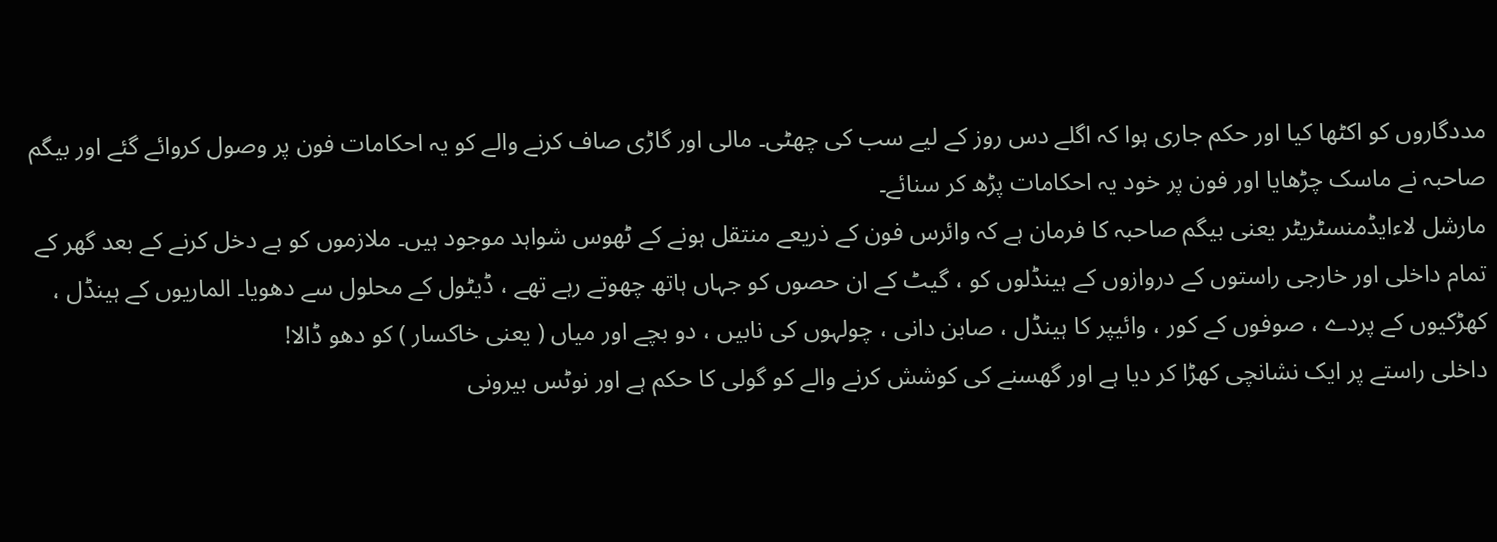مددگاروں کو اکٹھا کیا اور حکم جاری ہوا کہ اگلے دس روز کے لیے سب کی چھٹی۔ مالی اور گاڑی صاف کرنے والے کو یہ احکامات فون پر وصول کروائے گئے اور بیگم صاحبہ نے ماسک چڑھایا اور فون پر خود یہ احکامات پڑھ کر سنائے۔
مارشل لاءایڈمنسٹریٹر یعنی بیگم صاحبہ کا فرمان ہے کہ وائرس فون کے ذریعے منتقل ہونے کے ٹھوس شواہد موجود ہیں۔ ملازموں کو بے دخل کرنے کے بعد گھر کے تمام داخلی اور خارجی راستوں کے دروازوں کے ہینڈلوں کو ، گیٹ کے ان حصوں کو جہاں ہاتھ چھوتے رہے تھے ، ڈیٹول کے محلول سے دھویا۔ الماریوں کے ہینڈل ، کھڑکیوں کے پردے ، صوفوں کے کور ، وائیپر کا ہینڈل ، صابن دانی ، چولہوں کی نابیں ، دو بچے اور میاں ( یعنی خاکسار ) کو دھو ڈالا!
داخلی راستے پر ایک نشانچی کھڑا کر دیا ہے اور گھسنے کی کوشش کرنے والے کو گولی کا حکم ہے اور نوٹس بیرونی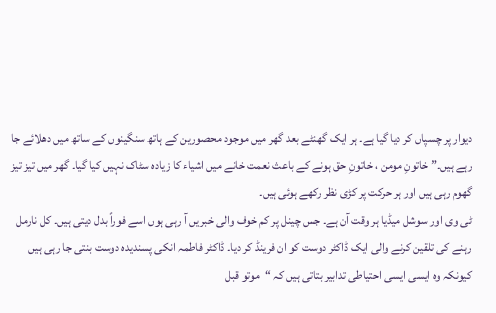دیوار پر چسپاں کر دیا گیا ہے۔ ہر ایک گھنٹے بعد گھر میں موجود محصورین کے ہاتھ سنگینوں کے ساتھ میں دھلائے جا رہے ہیں۔” خاتونِ مومن ، خاتونِ حق ہونے کے باعث نعمت خانے میں اشیاء کا زیادہ سٹاک نہیں کیا گیا۔ گھر میں تیز تیز گھوم رہی ہیں اور ہر حرکت پر کڑی نظر رکھے ہوئی ہیں۔
ٹی وی اور سوشل میڈیا ہر وقت آن ہے۔ جس چینل پر کم خوف والی خبریں آ رہی ہوں اسے فوراً بدل دیتی ہیں۔ کل نارمل رہنے کی تلقین کرنے والی ایک ڈاکٹر دوست کو ان فرینڈ کر دیا۔ ڈاکٹر فاطمہ انکی پسندیدہ دوست بنتی جا رہی ہیں کیونکہ وہ ایسی ایسی احتیاطی تدابیر بتاتی ہیں کہ “موتو قبل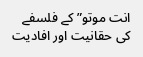انت موتو” کے فلسفے کی حقانیت اور افادیت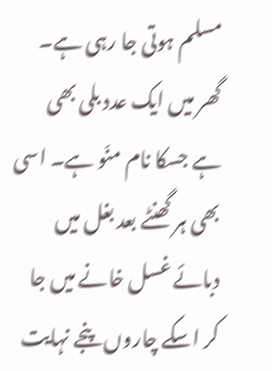مسلم ہوتی جا رہی ہے۔ گھر میں ایک عدد بلی بھی ہے جسکا نام منّو ہے۔ اسی بھی ہر گھنٹے بعد بغل میں دبائے غسل خانے میں جا کر اسکے چاروں پنجے نہایت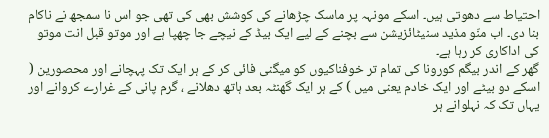احتیاط سے دھوتی ہیں۔ اسکے مونہہ پر ماسک چڑھانے کی کوشش بھی کی تھی جو اس نا سمجھ نے ناکام بنا دی۔ اب منّو مذید سنیٹائزیشن سے بچنے کے لیے ایک بیڈ کے نیچے جا چھپا ہے اور موتو قبل انت موتو کی اداکاری کر رہا ہے۔
گھر کے اندر بیگم کورونا کی تمام تر خوفناکیوں کو میگنی فائی کر کے ہر ایک تک پہچانے اور محصورین ( اسکے دو بیٹے اور ایک خادم یعنی میں ) کے ہر ایک گھنٹہ بعد ہاتھ دھلانے ، گرم پانی کے غرارے کروانے اور یہاں تک کہ نہلوانے ہر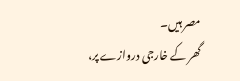مصر ہیں۔
گھر کے خارجی دروازے پر،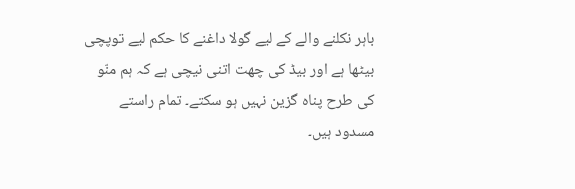باہر نکلنے والے کے لیے گولا داغنے کا حکم لیے توپچی بیٹھا ہے اور بیڈ کی چھت اتنی نیچی ہے کہ ہم منّو کی طرح پناہ گزین نہیں ہو سکتے۔ تمام راستے مسدود ہیں۔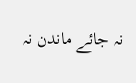نہ جائے ماندن نہ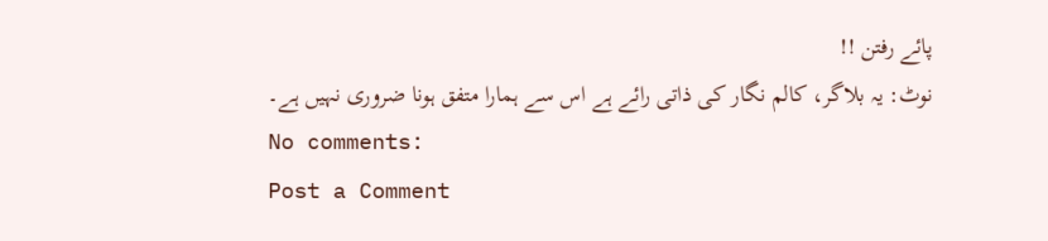پائے رفتن !!
نوٹ: یہ بلاگر، کالم نگار کی ذاتی رائے ہے اس سے ہمارا متفق ہونا ضروری نہیں ہے۔
No comments:
Post a Comment